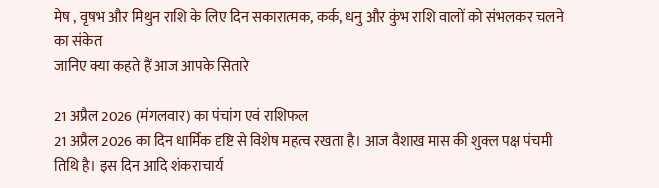मेष , वृषभ और मिथुन राशि के लिए दिन सकारात्मक, कर्क, धनु और कुंभ राशि वालों को संभलकर चलने का संकेत
जानिए क्या कहते हैं आज आपके सितारे

21 अप्रैल 2026 (मंगलवार) का पंचांग एवं राशिफल
21 अप्रैल 2026 का दिन धार्मिक दृष्टि से विशेष महत्व रखता है। आज वैशाख मास की शुक्ल पक्ष पंचमी तिथि है। इस दिन आदि शंकराचार्य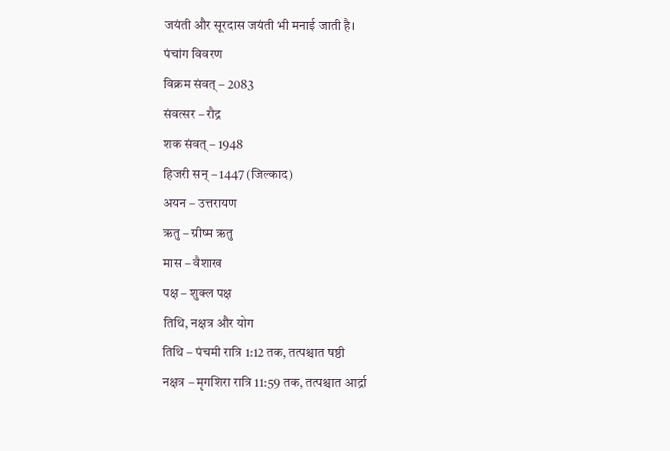जयंती और सूरदास जयंती भी मनाई जाती है।
पंचांग विवरण
विक्रम संवत् – 2083
संवत्सर – रौद्र
शक संवत् – 1948
हिजरी सन् – 1447 (जिल्काद)
अयन – उत्तरायण
ऋतु – ग्रीष्म ऋतु
मास – वैशाख
पक्ष – शुक्ल पक्ष
तिथि, नक्षत्र और योग
तिथि – पंचमी रात्रि 1:12 तक, तत्पश्चात षष्ठी
नक्षत्र – मृगशिरा रात्रि 11:59 तक, तत्पश्चात आर्द्रा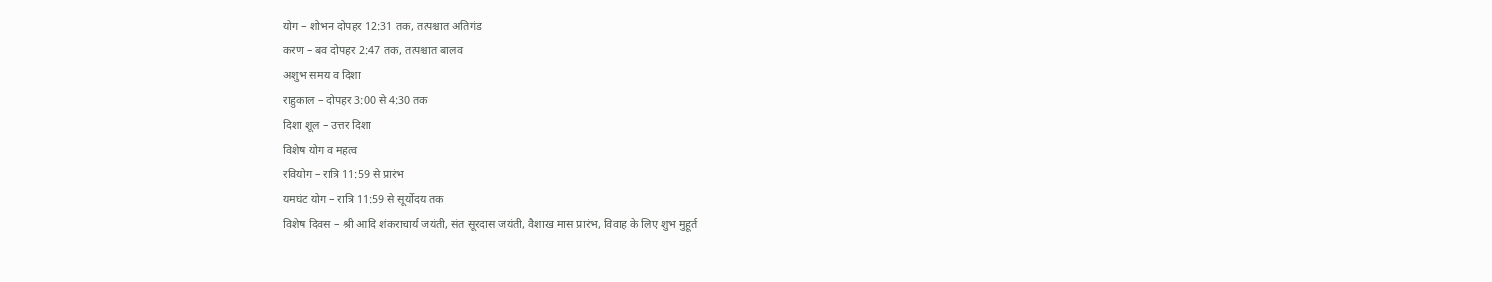योग – शोभन दोपहर 12:31 तक, तत्पश्चात अतिगंड
करण – बव दोपहर 2:47 तक, तत्पश्चात बालव
अशुभ समय व दिशा
राहुकाल – दोपहर 3:00 से 4:30 तक
दिशा शूल – उत्तर दिशा
विशेष योग व महत्व
रवियोग – रात्रि 11:59 से प्रारंभ
यमघंट योग – रात्रि 11:59 से सूर्योदय तक
विशेष दिवस – श्री आदि शंकराचार्य जयंती, संत सूरदास जयंती, वैशाख मास प्रारंभ, विवाह के लिए शुभ मुहूर्त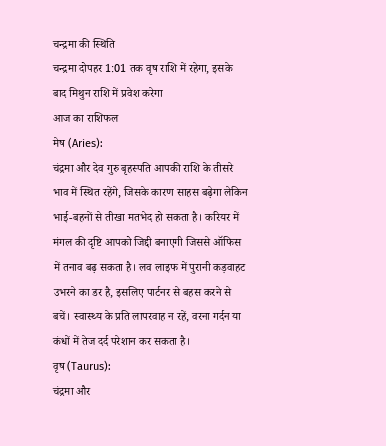चन्द्रमा की स्थिति
चन्द्रमा दोपहर 1:01 तक वृष राशि में रहेगा, इसके बाद मिथुन राशि में प्रवेश करेगा
आज का राशिफल
मेष (Aries):
चंद्रमा और देव गुरु बृहस्पति आपकी राशि के तीसरे भाव में स्थित रहेंगे, जिसके कारण साहस बढ़ेगा लेकिन भाई-बहनों से तीखा मतभेद हो सकता है। करियर में मंगल की दृष्टि आपको जिद्दी बनाएगी जिससे ऑफिस में तनाव बढ़ सकता है। लव लाइफ में पुरानी कड़वाहट उभरने का डर है, इसलिए पार्टनर से बहस करने से बचें। स्वास्थ्य के प्रति लापरवाह न रहें, वरना गर्दन या कंधों में तेज दर्द परेशान कर सकता है।
वृष (Taurus):
चंद्रमा और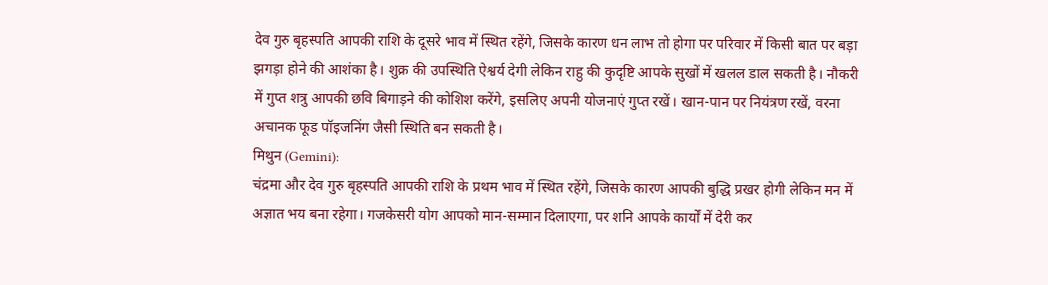देव गुरु बृहस्पति आपकी राशि के दूसरे भाव में स्थित रहेंगे, जिसके कारण धन लाभ तो होगा पर परिवार में किसी बात पर बड़ा झगड़ा होने की आशंका है। शुक्र की उपस्थिति ऐश्वर्य देगी लेकिन राहु की कुदृष्टि आपके सुखों में खलल डाल सकती है। नौकरी में गुप्त शत्रु आपकी छवि बिगाड़ने की कोशिश करेंगे, इसलिए अपनी योजनाएं गुप्त रखें। खान-पान पर नियंत्रण रखें, वरना अचानक फूड पॉइजनिंग जैसी स्थिति बन सकती है।
मिथुन (Gemini):
चंद्रमा और देव गुरु बृहस्पति आपकी राशि के प्रथम भाव में स्थित रहेंगे, जिसके कारण आपकी बुद्धि प्रखर होगी लेकिन मन में अज्ञात भय बना रहेगा। गजकेसरी योग आपको मान-सम्मान दिलाएगा, पर शनि आपके कार्यों में देरी कर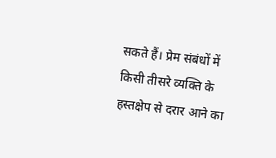सकते हैं। प्रेम संबंधों में किसी तीसरे व्यक्ति के हस्तक्षेप से दरार आने का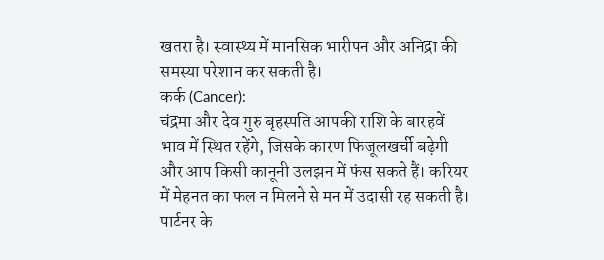खतरा है। स्वास्थ्य में मानसिक भारीपन और अनिद्रा की समस्या परेशान कर सकती है।
कर्क (Cancer):
चंद्रमा और देव गुरु बृहस्पति आपकी राशि के बारहवें भाव में स्थित रहेंगे, जिसके कारण फिजूलखर्ची बढ़ेगी और आप किसी कानूनी उलझन में फंस सकते हैं। करियर में मेहनत का फल न मिलने से मन में उदासी रह सकती है। पार्टनर के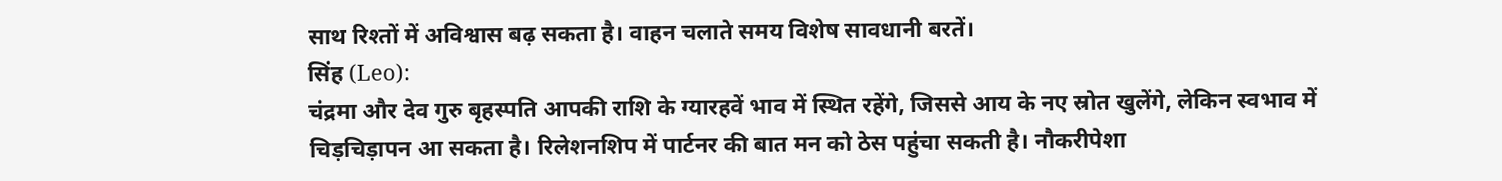साथ रिश्तों में अविश्वास बढ़ सकता है। वाहन चलाते समय विशेष सावधानी बरतें।
सिंह (Leo):
चंद्रमा और देव गुरु बृहस्पति आपकी राशि के ग्यारहवें भाव में स्थित रहेंगे, जिससे आय के नए स्रोत खुलेंगे, लेकिन स्वभाव में चिड़चिड़ापन आ सकता है। रिलेशनशिप में पार्टनर की बात मन को ठेस पहुंचा सकती है। नौकरीपेशा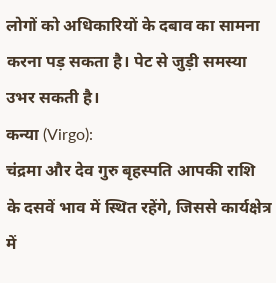लोगों को अधिकारियों के दबाव का सामना करना पड़ सकता है। पेट से जुड़ी समस्या उभर सकती है।
कन्या (Virgo):
चंद्रमा और देव गुरु बृहस्पति आपकी राशि के दसवें भाव में स्थित रहेंगे, जिससे कार्यक्षेत्र में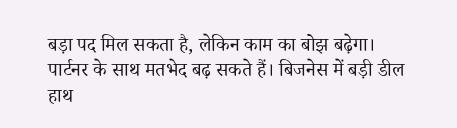बड़ा पद मिल सकता है, लेकिन काम का बोझ बढ़ेगा। पार्टनर के साथ मतभेद बढ़ सकते हैं। बिजनेस में बड़ी डील हाथ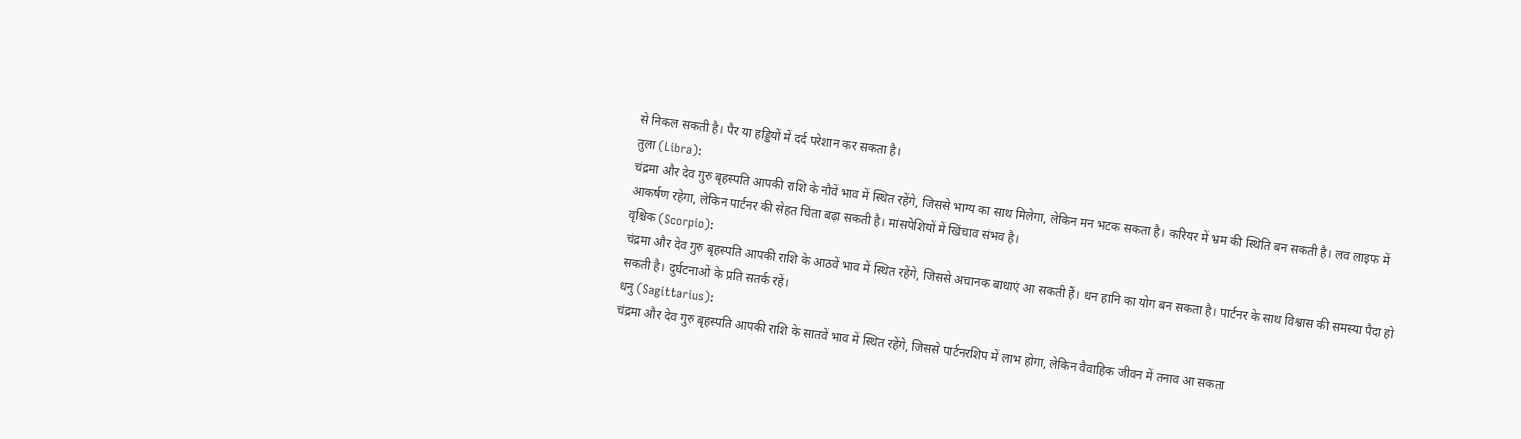से निकल सकती है। पैर या हड्डियों में दर्द परेशान कर सकता है।
तुला (Libra):
चंद्रमा और देव गुरु बृहस्पति आपकी राशि के नौवें भाव में स्थित रहेंगे, जिससे भाग्य का साथ मिलेगा, लेकिन मन भटक सकता है। करियर में भ्रम की स्थिति बन सकती है। लव लाइफ में आकर्षण रहेगा, लेकिन पार्टनर की सेहत चिंता बढ़ा सकती है। मांसपेशियों में खिंचाव संभव है।
वृश्चिक (Scorpio):
चंद्रमा और देव गुरु बृहस्पति आपकी राशि के आठवें भाव में स्थित रहेंगे, जिससे अचानक बाधाएं आ सकती हैं। धन हानि का योग बन सकता है। पार्टनर के साथ विश्वास की समस्या पैदा हो सकती है। दुर्घटनाओं के प्रति सतर्क रहें।
धनु (Sagittarius):
चंद्रमा और देव गुरु बृहस्पति आपकी राशि के सातवें भाव में स्थित रहेंगे, जिससे पार्टनरशिप में लाभ होगा, लेकिन वैवाहिक जीवन में तनाव आ सकता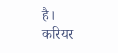है। करियर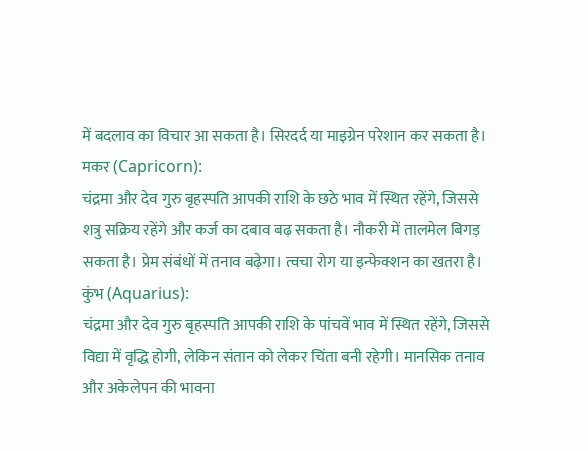में बदलाव का विचार आ सकता है। सिरदर्द या माइग्रेन परेशान कर सकता है।
मकर (Capricorn):
चंद्रमा और देव गुरु बृहस्पति आपकी राशि के छठे भाव में स्थित रहेंगे, जिससे शत्रु सक्रिय रहेंगे और कर्ज का दबाव बढ़ सकता है। नौकरी में तालमेल बिगड़ सकता है। प्रेम संबंधों में तनाव बढ़ेगा। त्वचा रोग या इन्फेक्शन का खतरा है।
कुंभ (Aquarius):
चंद्रमा और देव गुरु बृहस्पति आपकी राशि के पांचवें भाव में स्थित रहेंगे, जिससे विद्या में वृद्धि होगी, लेकिन संतान को लेकर चिंता बनी रहेगी। मानसिक तनाव और अकेलेपन की भावना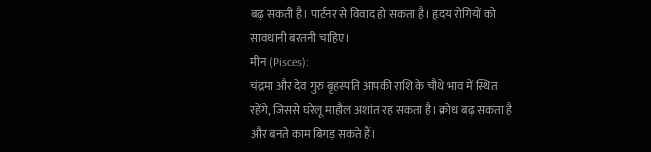बढ़ सकती है। पार्टनर से विवाद हो सकता है। हृदय रोगियों को सावधानी बरतनी चाहिए।
मीन (Pisces):
चंद्रमा और देव गुरु बृहस्पति आपकी राशि के चौथे भाव में स्थित रहेंगे, जिससे घरेलू माहौल अशांत रह सकता है। क्रोध बढ़ सकता है और बनते काम बिगड़ सकते हैं।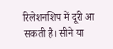रिलेशनशिप में दूरी आ सकती है। सीने या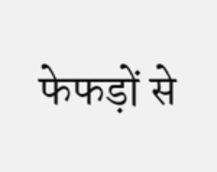फेफड़ों से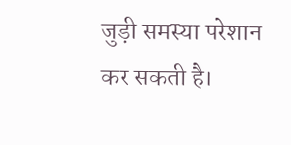जुड़ी समस्या परेशान कर सकती है।